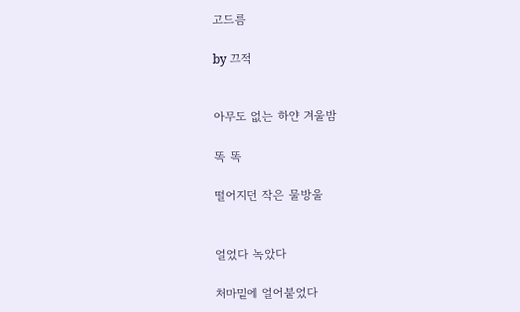고드름

by 끄적


아무도 없는 하얀 겨울밤

똑 똑

떨어지던 작은 물방울


얼었다 녹았다

처마밑에 얼어붙었다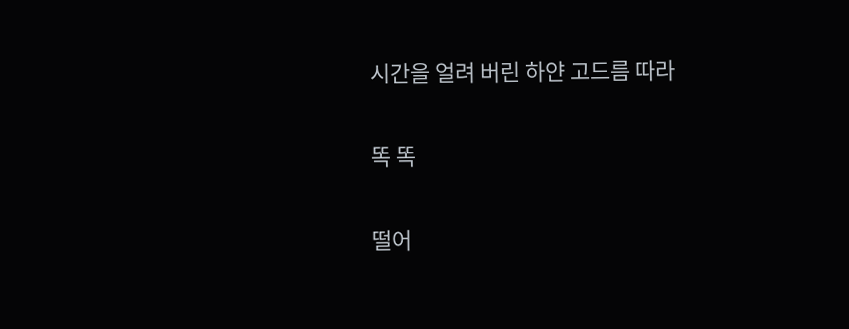시간을 얼려 버린 하얀 고드름 따라

똑 똑

떨어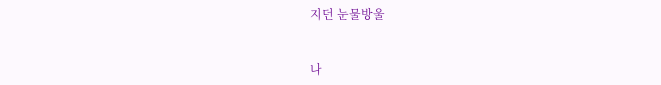지던 눈물방울


나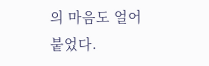의 마음도 얼어붙었다.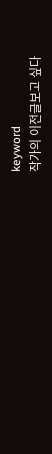keyword
작가의 이전글보고 싶다